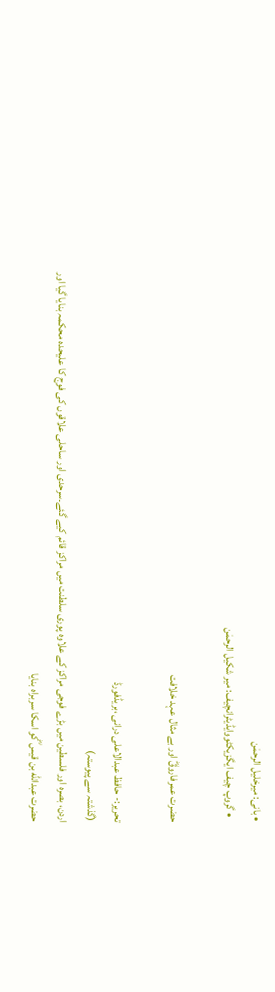• بانی: میرخلیل الرحمٰن
  • گروپ چیف ایگزیکٹووایڈیٹرانچیف: میر شکیل الرحمٰن

حضرت عمرفاروقؓ اور بے مثال عہد خلافت

تحریر:- حافظ عبدالاعلی درانی ،بریڈفورڈ
(گذشتہ سے پیوستہ)
اردن، بصرہ اور فلسطین میں بڑے فوجی مراکز کے علاوہ پوری سلطنت میں مراکز قائم کیے گئے۔سرحدی اور ساحلی علاقوں کی فوج کا علیحدہ محکمہ بنایا گیا اور حضرت عبدالله بن قیس ؓکو اسکا سربراہ بنایا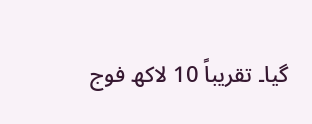گیا۔ تقریباً 10 لاکھ فوج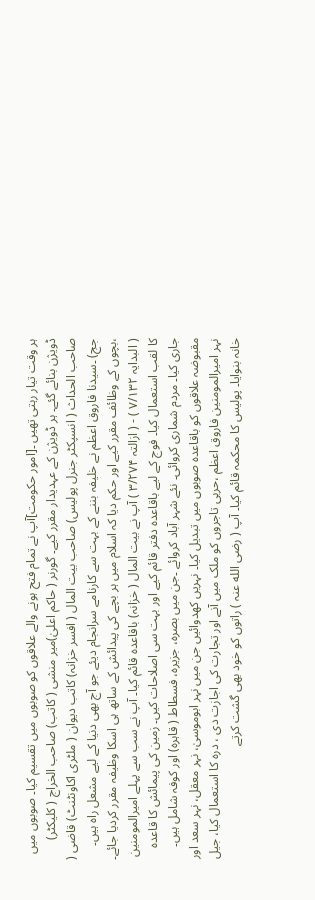ہر وقت تیار رہتی تھیں ۔[امور حکومت]آپ نے تمام فتح ہونے والے علاقوں کو صوبوں میں تقسیم کیا۔ صوبوں میں ڈویژن بنائے گئے۔ ہر ڈویژن کے عہدیدار مقرر کیے۔ گورنر ( حاکم اعلیٰ)میر منشی ( کاتب) صاحب الخراج ( کلیکٹر) صاحب الحداث ( انسپکٹر جنرل پولیس) صاحب بیت المال ( افسر خزانہ) کاتب دیوان ( ملٹری اکاونٹنٹ) قاضی ( جج) ۔سیدنا فاروق اعظم نے خلیفہ بننے کے بہت سے کارنامے سرانجام دیئے جو آج بھی دنیا کے لیے مشعل راہ ہیں۔ ،بچوں کے وظائف مقرر کیے اور حکم دیا کہ اسلام میں ہر بچے کی پیدائش کے ساتھ ہی اسکا وظیفہ مقرر کردیا جائے۔ ( البدایہ ۷/۱۳۲ ) - ( ازالتہ ۳/۲۷۴ ) آپ نے بیت المال ( خزانہ) باقاعدہ قائم کیا۔ آپ نے سب سے پہلے امیرالمومنین کا لقب استعمال کیا۔ فوج کے لیے باقاعدہ دفتر قائم کیے اور بہت سی اصلاحات کیں۔ زمین کی پیمائش کا قاعدہ جاری کیا۔ مردم شماری کروائی۔ نئے شہر آباد کروائے ۔جن میں بصرہ، جزیرہ، فسطاط ( قاہرہ) اور کوفہ شامل ہیں۔ مقبوضہ علاقوں کو باقاعدہ صوبوں میں تبدیل کیا۔ نہریں کھدوائیں جن میں نہر ابوموسیٰ، نہر معقل، نہر سعد اور نہر امیرالمومنین فاروق اعظم ،حربی تاجروں کو ملک میں آنے اور تجارت کی اجازت دی ، درہ کا استعمال کیا، جیل خانہ بنوایا۔ پولیس کا محکمہ قائم کیا۔ آپ ( رضی الله عنہ ) راتوں کو خود بھی گشت کرتے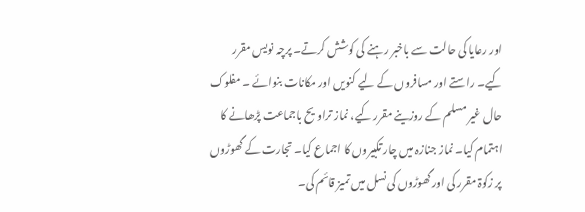اور رعایا کی حالت سے باخبر رہنے کی کوشش کرتے۔ پرچہ نویس مقرر کیے۔ راستے اور مسافروں کے لیے کنویں اور مکانات بنوائے ۔ مفلوک حال غیر مسلم کے روزینے مقرر کیے، نماز تراویح باجماعت پڑھانے کا اہتمام کیا۔ نماز جنازہ میں چار تکبیروں کا اجماع کیا۔ تجارت کے گھوڑوں پر زکوۃ مقرر کی اور گھوڑوں کی نسل میں تمیز قائم کی۔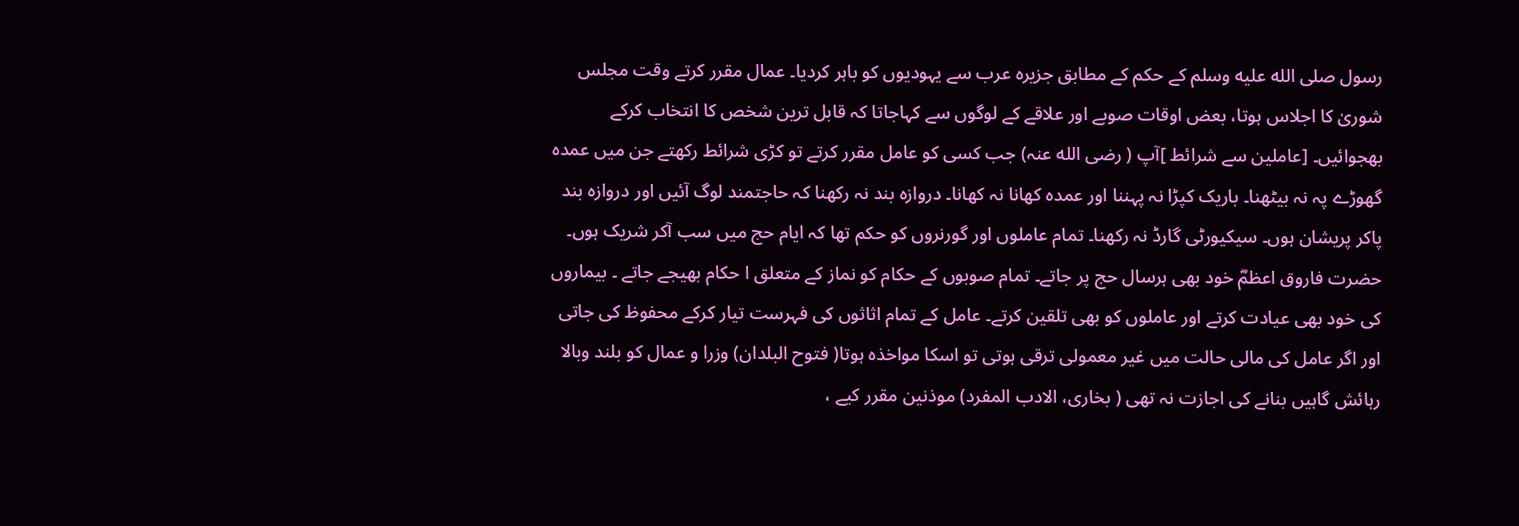رسول صلى الله عليه وسلم کے حکم کے مطابق جزیرہ عرب سے یہودیوں کو باہر کردیا۔ عمال مقرر کرتے وقت مجلس شوریٰ کا اجلاس ہوتا، بعض اوقات صوبے اور علاقے کے لوگوں سے کہاجاتا کہ قابل ترین شخص کا انتخاب کرکے بھجوائیں۔ [عاملین سے شرائط ]آپ ( رضی الله عنہ) جب کسی کو عامل مقرر کرتے تو کڑی شرائط رکھتے جن میں عمدہ گھوڑے پہ نہ بیٹھنا۔ باریک کپڑا نہ پہننا اور عمدہ کھانا نہ کھانا۔ دروازہ بند نہ رکھنا کہ حاجتمند لوگ آئیں اور دروازہ بند پاکر پریشان ہوں۔ سیکیورٹی گارڈ نہ رکھنا۔ تمام عاملوں اور گورنروں کو حکم تھا کہ ایام حج میں سب آکر شریک ہوں۔ حضرت فاروق اعظمؓ خود بھی ہرسال حج پر جاتے۔ تمام صوبوں کے حکام کو نماز کے متعلق ا حکام بھیجے جاتے ۔ بیماروں کی خود بھی عیادت کرتے اور عاملوں کو بھی تلقین کرتے۔ عامل کے تمام اثاثوں کی فہرست تیار کرکے محفوظ کی جاتی اور اگر عامل کی مالی حالت میں غیر معمولی ترقی ہوتی تو اسکا مواخذہ ہوتا( فتوح البلدان) وزرا و عمال کو بلند وبالا رہائش گاہیں بنانے کی اجازت نہ تھی ( بخاری، الادب المفرد) موذنین مقرر کیے ،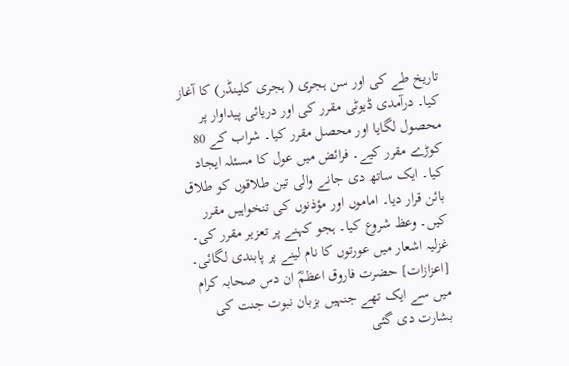تاریخ طے کی اور سن ہجری ( ہجری کلینڈر) کا آغاز کیا۔ درآمدی ڈیوٹی مقرر کی اور دریائی پیداوار پر محصول لگایا اور محصل مقرر کیا۔ شراب کے 80 کوڑے مقرر کیے۔ فرائض میں عول کا مسئلہ ایجاد کیا۔ ایک ساتھ دی جانے والی تین طلاقوں کو طلاق بائن قرار دیا۔ اماموں اور مؤذنوں کی تنخواہیں مقرر کیں۔ وعظ شروع کیا۔ ہجو کہنے پر تعزیر مقرر کی۔ غزلیہ اشعار میں عورتوں کا نام لینے پر پابندی لگائی۔ [اعزازات] حضرت فاروق اعظمؓ ان دس صحابہ کرام میں سے ایک تھے جنہیں بزبان نبوت جنت کی بشارت دی گئی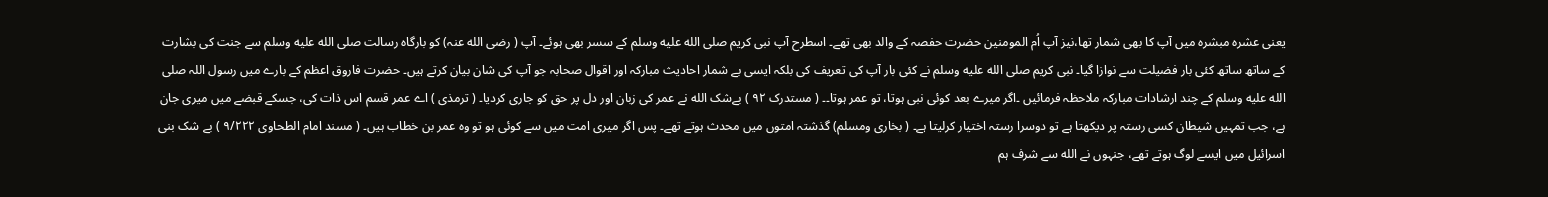یعنی عشرہ مبشرہ میں آپ کا بھی شمار تھا،نیز آپ اُم المومنین حضرت حفصہ کے والد بھی تھے۔ اسطرح آپ نبی کریم صلى الله عليه وسلم کے سسر بھی ہوئے۔ آپ ( رضی الله عنہ) کو بارگاہ رسالت صلى الله عليه وسلم سے جنت کی بشارت کے ساتھ ساتھ کئی بار فضیلت سے نوازا گیا۔ نبی کریم صلى الله عليه وسلم نے کئی بار آپ کی تعریف کی بلکہ ایسی بے شمار احادیث مبارکہ اور اقوال صحابہ جو آپ کی شان بیان کرتے ہیں۔ حضرت فاروق اعظم کے بارے میں رسول اللہ صلى الله عليه وسلم کے چند ارشادات مبارکہ ملاحظہ فرمائیں ۔اگر میرے بعد کوئی نبی ہوتا، تو عمر ہوتا۔۔ ( مستدرک ۹۲ ) بےشک الله نے عمر کی زبان اور دل پر حق کو جاری کردیا۔ ( ترمذی ) اے عمر قسم اس ذات کی، جسکے قبضے میں میری جان ہے، جب تمہیں شیطان کسی رستہ پر دیکھتا ہے تو دوسرا رستہ اختیار کرلیتا ہے۔ ( بخاری ومسلم) گذشتہ امتوں میں محدث ہوتے تھے۔ پس اگر میری امت میں سے کوئی ہو تو وہ عمر بن خطاب ہیں۔ ( مسند امام الطحاوی ۹/۲۲۲ ) بے شک بنی اسرائیل میں ایسے لوگ ہوتے تھے، جنہوں نے الله سے شرف ہم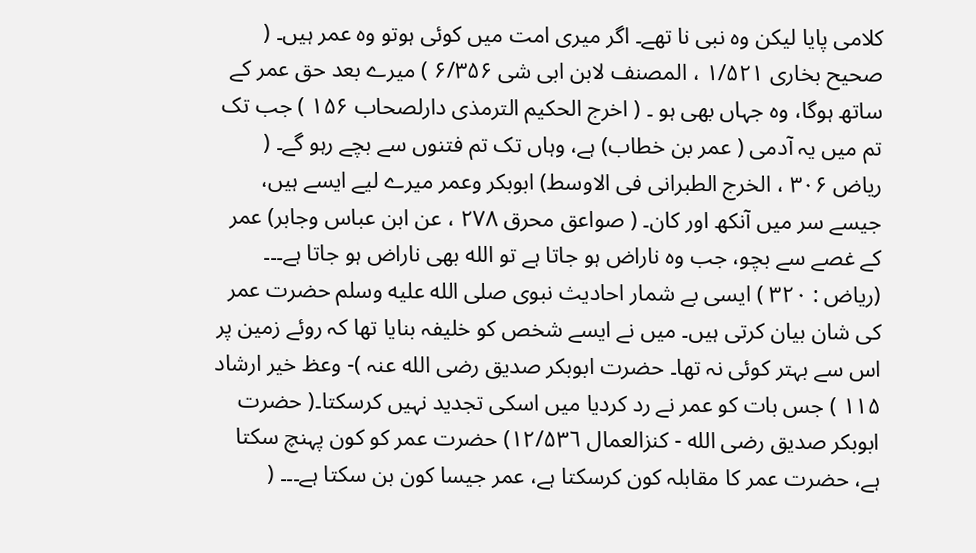کلامی پایا لیکن وہ نبی نا تھے۔ اگر میری امت میں کوئی ہوتو وہ عمر ہیں۔ ( صحیح بخاری ۱/۵۲۱ ، المصنف لابن ابی شی ۶/۳۵۶ ) میرے بعد حق عمر کے ساتھ ہوگا، وہ جہاں بھی ہو ۔ ( اخرج الحکیم الترمذی دارلصحاب ۱۵۶ ) جب تک تم میں یہ آدمی ( عمر بن خطاب) ہے، وہاں تک تم فتنوں سے بچے رہو گے۔ ( ریاض ۳۰۶ ، الخرج الطبرانی فی الاوسط) ابوبکر وعمر میرے لیے ایسے ہیں، جیسے سر میں آنکھ اور کان۔ ( صواعق محرق ۲۷۸ ، عن ابن عباس وجابر) عمر کے غصے سے بچو، جب وہ ناراض ہو جاتا ہے تو الله بھی ناراض ہو جاتا ہے۔۔۔ (ریاض : ۳۲۰ ) ایسی بے شمار احادیث نبوی صلى الله عليه وسلم حضرت عمر کی شان بیان کرتی ہیں۔ میں نے ایسے شخص کو خلیفہ بنایا تھا کہ روئے زمین پر اس سے بہتر کوئی نہ تھا۔ حضرت ابوبکر صدیق رضی الله عنہ )- وعظ خیر ارشاد ۱۱۵ ) جس بات کو عمر نے رد کردیا میں اسکی تجدید نہیں کرسکتا۔( حضرت ابوبکر صدیق رضی الله - کنزالعمال ۱۲/۵٣٦) حضرت عمر کو کون پہنچ سکتا ہے، حضرت عمر کا مقابلہ کون کرسکتا ہے، عمر جیسا کون بن سکتا ہے۔۔۔ (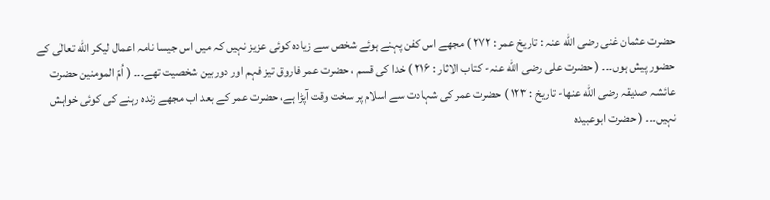حضرت عثمان غنی رضی الله عنہ : تاریخ عمر : ۲۷۲ ) مجھے اس کفن پہنے ہوئے شخص سے زیادہ کوئی عزیز نہیں کہ میں اس جیسا نامہ اعمال لیکر الله تعالٰی کے حضور پیش ہوں۔۔۔ ( حضرت علی رضی الله عنہ- کتاب الاثار : ۲۱۶ ) خدا کی قسم ، حضرت عمر فاروق تیز فہم اور دوربین شخصیت تھے۔۔۔ ( اُمّ المومنین حضرت عائشہ صدیقہ رضی الله عنھا- تاریخ : ۱۲۳ ) حضرت عمر کی شہادت سے اسلام پر سخت وقت آپڑا ہے، حضرت عمر کے بعد اب مجھے زندہ رہنے کی کوئی خواہش نہیں۔۔۔ ( حضرت ابوعبیدہ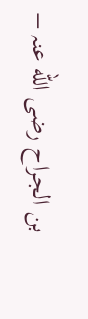بن الجراح رضی الله عنہ –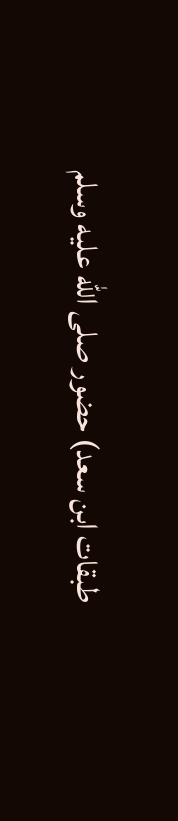طبقات ابن سعد) حضور صلى الله عليه وسلم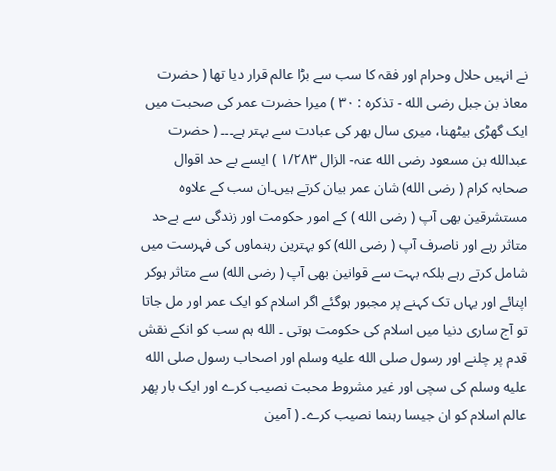نے انہیں حلال وحرام اور فقہ کا سب سے بڑا عالم قرار دیا تھا ( حضرت معاذ بن جبل رضی الله - تذکرہ : ۳۰ ) میرا حضرت عمر کی صحبت میں ایک گھڑی بیٹھنا، میری سال بھر کی عبادت سے بہتر ہے۔۔۔ ( حضرت عبدالله بن مسعود رضی الله عنہ- الزال ۱/۲۸۳ ) ایسے بے حد اقوال صحابہ کرام ( رضی الله) شان عمر بیان کرتے ہیں۔ان سب کے علاوہ مستشرقین بھی آپ ( رضی الله ) کے امور حکومت اور زندگی سے بےحد متاثر رہے اور ناصرف آپ ( رضی الله) کو بہترین رہنماوں کی فہرست میں شامل کرتے رہے بلکہ بہت سے قوانین بھی آپ ( رضی الله) سے متاثر ہوکر اپنائے اور یہاں تک کہنے پر مجبور ہوگئے اگر اسلام کو ایک عمر اور مل جاتا تو آج ساری دنیا میں اسلام کی حکومت ہوتی ۔ الله ہم سب کو انکے نقش قدم پر چلنے اور رسول صلى الله عليه وسلم اور اصحاب رسول صلى الله عليه وسلم کی سچی اور غیر مشروط محبت نصیب کرے اور ایک بار پھر عالم اسلام کو ان جیسا رہنما نصیب کرے۔ ( آمین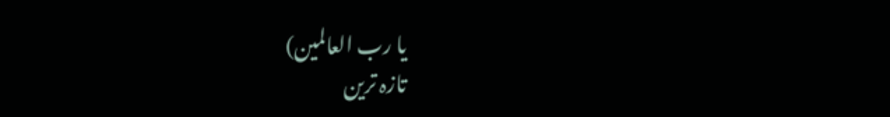یا رب العالمین)
تازہ ترین